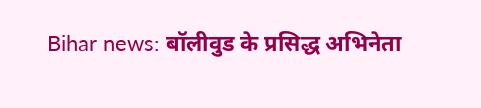Bihar news: बॉलीवुड के प्रसिद्ध अभिनेता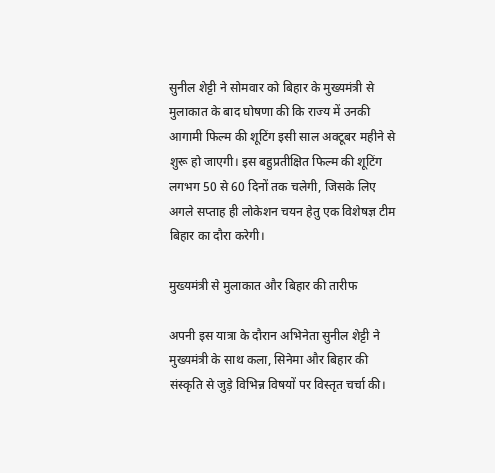सुनील शेट्टी ने सोमवार को बिहार के मुख्यमंत्री से मुलाकात के बाद घोषणा की कि राज्य में उनकी आगामी फिल्म की शूटिंग इसी साल अक्टूबर महीने से शुरू हो जाएगी। इस बहुप्रतीक्षित फिल्म की शूटिंग लगभग 50 से 60 दिनों तक चलेगी, जिसके लिए अगले सप्ताह ही लोकेशन चयन हेतु एक विशेषज्ञ टीम बिहार का दौरा करेगी।

मुख्यमंत्री से मुलाकात और बिहार की तारीफ

अपनी इस यात्रा के दौरान अभिनेता सुनील शेट्टी ने मुख्यमंत्री के साथ कला, सिनेमा और बिहार की संस्कृति से जुड़े विभिन्न विषयों पर विस्तृत चर्चा की।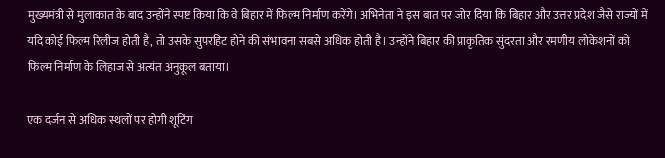मुख्यमंत्री से मुलाकात के बाद उन्होंने स्पष्ट किया कि वे बिहार में फिल्म निर्माण करेंगे। अभिनेता ने इस बात पर जोर दिया कि बिहार और उत्तर प्रदेश जैसे राज्यों में यदि कोई फिल्म रिलीज होती है, तो उसके सुपरहिट होने की संभावना सबसे अधिक होती है। उन्होंने बिहार की प्राकृतिक सुंदरता और रमणीय लोकेशनों को फिल्म निर्माण के लिहाज से अत्यंत अनुकूल बताया।

एक दर्जन से अधिक स्थलों पर होगी शूटिंग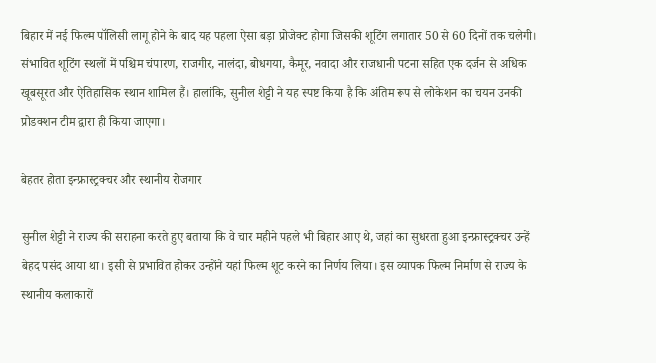बिहार में नई फिल्म पॉलिसी लागू होने के बाद यह पहला ऐसा बड़ा प्रोजेक्ट होगा जिसकी शूटिंग लगातार 50 से 60 दिनों तक चलेगी। संभावित शूटिंग स्थलों में पश्चिम चंपारण, राजगीर, नालंदा, बोधगया, कैमूर, नवादा और राजधानी पटना सहित एक दर्जन से अधिक खूबसूरत और ऐतिहासिक स्थान शामिल हैं। हालांकि, सुनील शेट्टी ने यह स्पष्ट किया है कि अंतिम रूप से लोकेशन का चयन उनकी प्रोडक्शन टीम द्वारा ही किया जाएगा।

बेहतर होता इन्फ्रास्ट्रक्चर और स्थानीय रोजगार

सुनील शेट्टी ने राज्य की सराहना करते हुए बताया कि वे चार महीने पहले भी बिहार आए थे, जहां का सुधरता हुआ इन्फ्रास्ट्रक्चर उन्हें बेहद पसंद आया था। इसी से प्रभावित होकर उन्होंने यहां फिल्म शूट करने का निर्णय लिया। इस व्यापक फिल्म निर्माण से राज्य के स्थानीय कलाकारों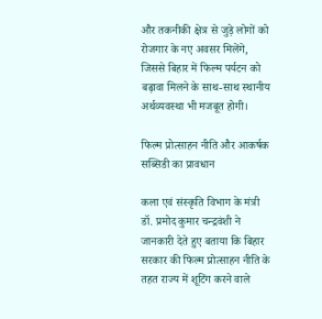और तकनीकी क्षेत्र से जुड़े लोगों को रोजगार के नए अवसर मिलेंगे, जिससे बिहार में फिल्म पर्यटन को बढ़ावा मिलने के साथ-साथ स्थानीय अर्थव्यवस्था भी मजबूत होगी।

फिल्म प्रोत्साहन नीति और आकर्षक सब्सिडी का प्रावधान

कला एवं संस्कृति विभाग के मंत्री डॉ. प्रमोद कुमार चन्द्रवंशी ने जानकारी देते हुए बताया कि बिहार सरकार की फिल्म प्रोत्साहन नीति के तहत राज्य में शूटिंग करने वाले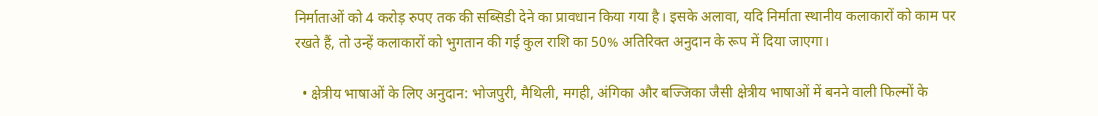निर्माताओं को 4 करोड़ रुपए तक की सब्सिडी देने का प्रावधान किया गया है। इसके अलावा, यदि निर्माता स्थानीय कलाकारों को काम पर रखते हैं, तो उन्हें कलाकारों को भुगतान की गई कुल राशि का 50% अतिरिक्त अनुदान के रूप में दिया जाएगा।

  • क्षेत्रीय भाषाओं के लिए अनुदान: भोजपुरी, मैथिली, मगही, अंगिका और बज्जिका जैसी क्षेत्रीय भाषाओं में बनने वाली फिल्मों के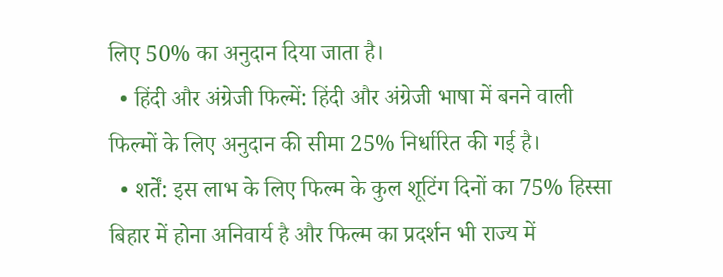लिए 50% का अनुदान दिया जाता है।
  • हिंदी और अंग्रेजी फिल्में: हिंदी और अंग्रेजी भाषा में बनने वाली फिल्मों के लिए अनुदान की सीमा 25% निर्धारित की गई है।
  • शर्तें: इस लाभ के लिए फिल्म के कुल शूटिंग दिनों का 75% हिस्सा बिहार में होना अनिवार्य है और फिल्म का प्रदर्शन भी राज्य में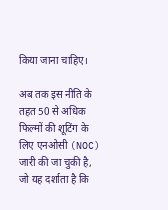किया जाना चाहिए।

अब तक इस नीति के तहत 50 से अधिक फिल्मों की शूटिंग के लिए एनओसी (NOC) जारी की जा चुकी है, जो यह दर्शाता है कि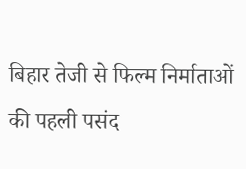बिहार तेजी से फिल्म निर्माताओं की पहली पसंद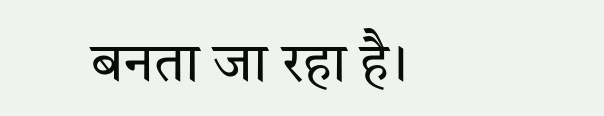बनता जा रहा है।